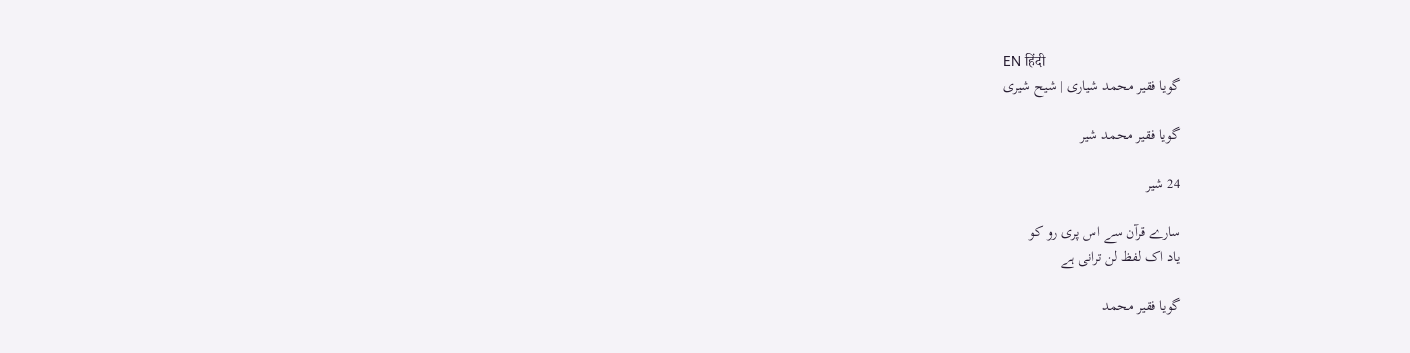EN हिंदी
گویا فقیر محمد شیاری | شیح شیری

گویا فقیر محمد شیر

24 شیر

سارے قرآن سے اس پری رو کو
یاد اک لفظ لن ترانی ہے

گویا فقیر محمد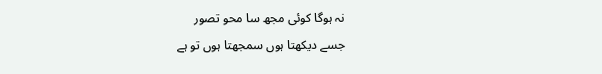نہ ہوگا کوئی مجھ سا محو تصور
جسے دیکھتا ہوں سمجھتا ہوں تو ہے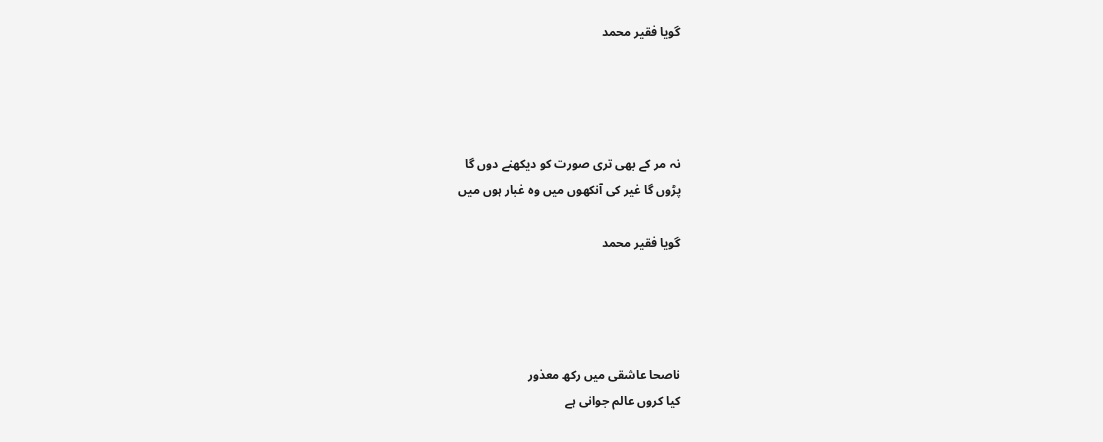گویا فقیر محمد




نہ مر کے بھی تری صورت کو دیکھنے دوں گا
پڑوں گا غیر کی آنکھوں میں وہ غبار ہوں میں

گویا فقیر محمد




ناصحا عاشقی میں رکھ معذور
کیا کروں عالم جوانی ہے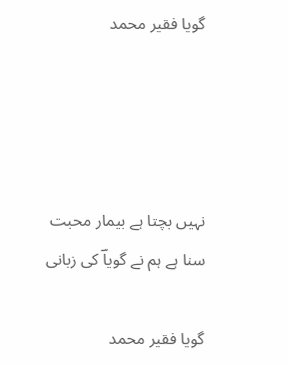گویا فقیر محمد




نہیں بچتا ہے بیمار محبت
سنا ہے ہم نے گویاؔ کی زبانی

گویا فقیر محمد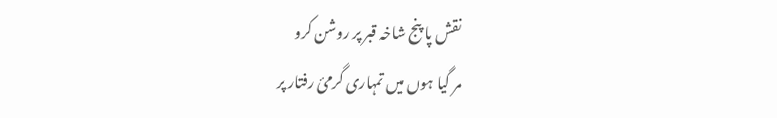نقش پا پنج شاخہ قبر پر روشن کرو
مر گیا ہوں میں تمہاری گرمیٔ رفتار پر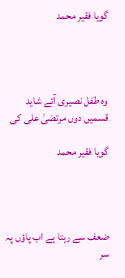گویا فقیر محمد




وہ طفل نصیری آئے شاید
قسمیں دوں مرتضیٰ علی کی

گویا فقیر محمد




ضعف سے رہتا ہے اب پاؤں پہ سر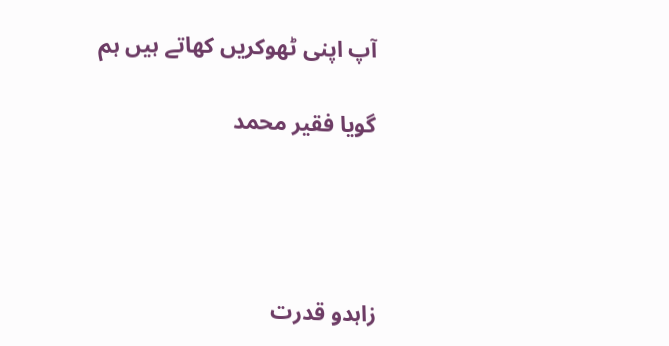آپ اپنی ٹھوکریں کھاتے ہیں ہم

گویا فقیر محمد




زاہدو قدرت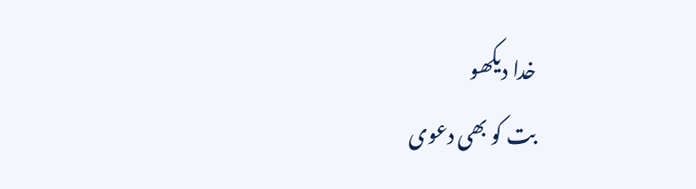خدا دیکھو
بت کو بھی دعوی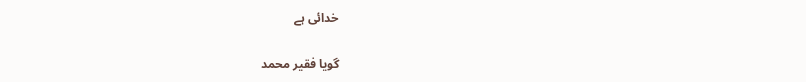خدائی ہے

گویا فقیر محمد